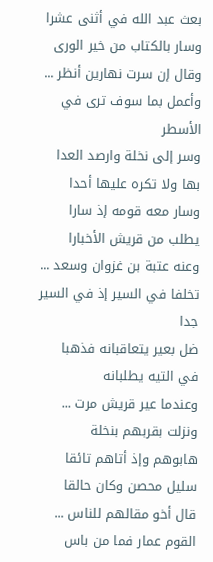بعث عبد الله في أثنى عشرا وسار بالكتاب من خير الورى
وقال إن سرت نهارين أنظر ... وأعمل بما سوف ترى في الأسطر
وسر إلى نخلة وارصد العدا بها ولا تكره عليها أحدا
وسار معه قومه إذ سارا يطلب من قريش الأخبارا
وعنه عتبة بن غزوان وسعد ... تخلفا في السير إذ في السير جدا
ضل بعير يتعاقبانه فذهبا في التيه يطلبانه
وعندما عير قريش مرت ... ونزلت بقربهم بنخلة
هابوهم وإذ أتاهم تائقا سليل محصن وكان حالقا
قال أخو مقالهم للناس ... القوم عمار فما من باس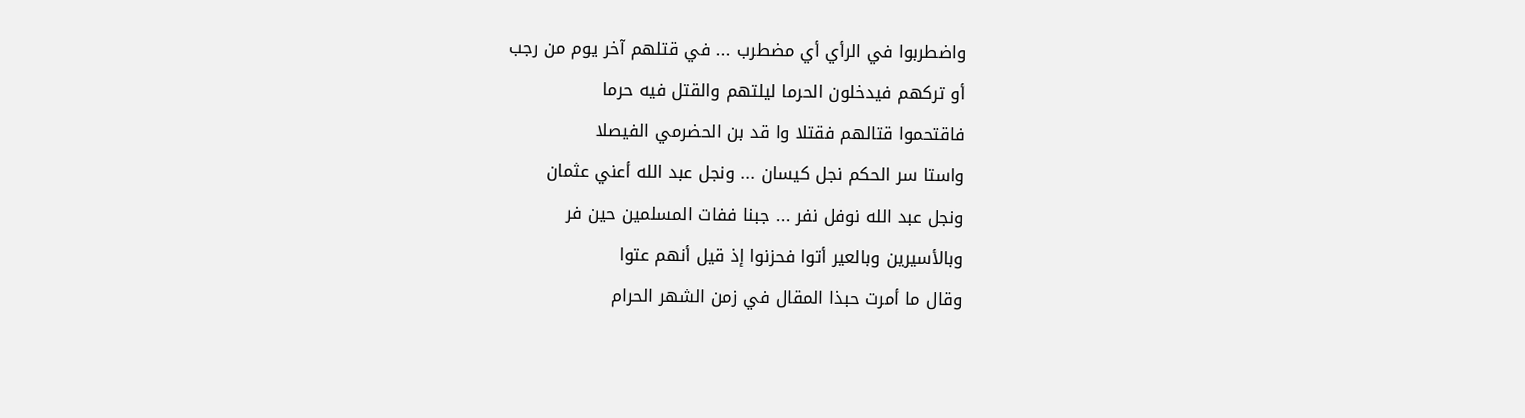واضطربوا في الرأي أي مضطرب ... في قتلهم آخر يوم من رجب
أو تركهم فيدخلون الحرما ليلتهم والقتل فيه حرما
فاقتحموا قتالهم فقتلا وا قد بن الحضرمي الفيصلا
واستا سر الحكم نجل كيسان ... ونجل عبد الله أعني عثمان
ونجل عبد الله نوفل نفر ... جبنا ففات المسلمين حين فر
وبالأسيرين وبالعير أتوا فحزنوا إذ قيل أنهم عتوا
وقال ما أمرت حبذا المقال في زمن الشهر الحرام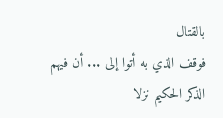بالقتال
فوقف الذي به أتوا إلى ... أن فيهم الذكر الحكيم نزلا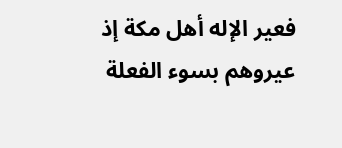فعير الإله أهل مكة إذ عيروهم بسوء الفعلة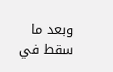وبعد ما سقط في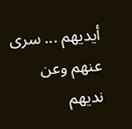أيديهم ... سرى عنهم وعن نديهم